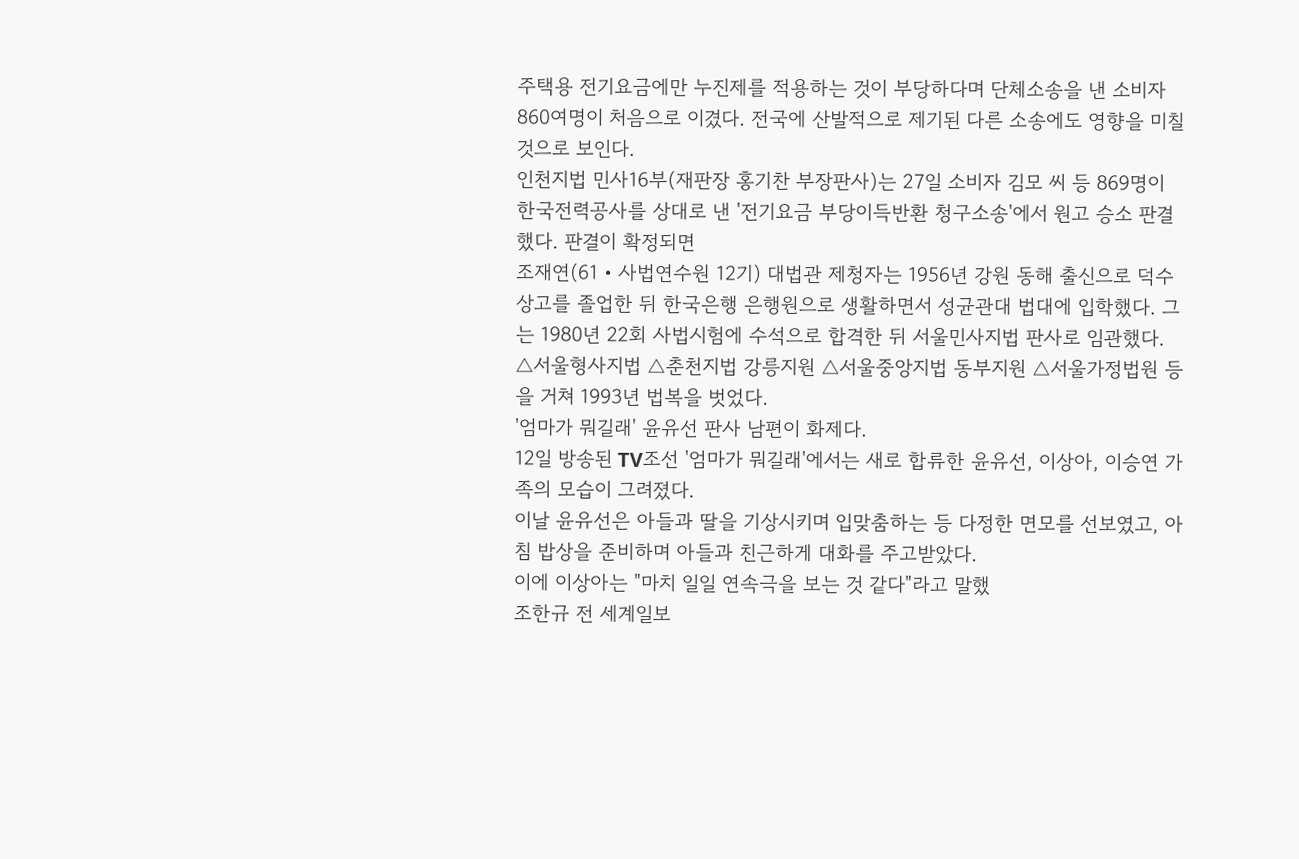주택용 전기요금에만 누진제를 적용하는 것이 부당하다며 단체소송을 낸 소비자 860여명이 처음으로 이겼다. 전국에 산발적으로 제기된 다른 소송에도 영향을 미칠 것으로 보인다.
인천지법 민사16부(재판장 홍기찬 부장판사)는 27일 소비자 김모 씨 등 869명이 한국전력공사를 상대로 낸 '전기요금 부당이득반환 청구소송'에서 원고 승소 판결했다. 판결이 확정되면
조재연(61‧사법연수원 12기) 대법관 제청자는 1956년 강원 동해 출신으로 덕수상고를 졸업한 뒤 한국은행 은행원으로 생활하면서 성균관대 법대에 입학했다. 그는 1980년 22회 사법시험에 수석으로 합격한 뒤 서울민사지법 판사로 임관했다.
△서울형사지법 △춘천지법 강릉지원 △서울중앙지법 동부지원 △서울가정법원 등을 거쳐 1993년 법복을 벗었다.
'엄마가 뭐길래' 윤유선 판사 남편이 화제다.
12일 방송된 TV조선 '엄마가 뭐길래'에서는 새로 합류한 윤유선, 이상아, 이승연 가족의 모습이 그려졌다.
이날 윤유선은 아들과 딸을 기상시키며 입맞춤하는 등 다정한 면모를 선보였고, 아침 밥상을 준비하며 아들과 친근하게 대화를 주고받았다.
이에 이상아는 "마치 일일 연속극을 보는 것 같다"라고 말했
조한규 전 세계일보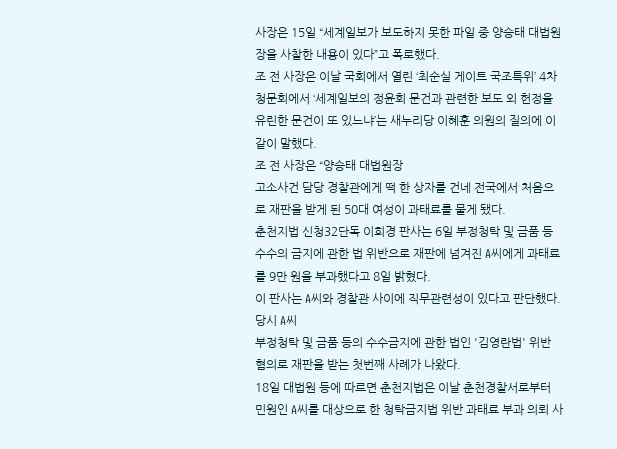사장은 15일 “세계일보가 보도하지 못한 파일 중 양승태 대법원장을 사찰한 내용이 있다”고 폭로했다.
조 전 사장은 이날 국회에서 열린 ‘최순실 게이트 국조특위’ 4차 청문회에서 ‘세계일보의 정윤회 문건과 관련한 보도 외 헌정을 유린한 문건이 또 있느냐’는 새누리당 이혜훈 의원의 질의에 이같이 말했다.
조 전 사장은 “양승태 대법원장
고소사건 담당 경찰관에게 떡 한 상자를 건네 전국에서 처음으로 재판을 받게 된 50대 여성이 과태료를 물게 됐다.
춘천지법 신청32단독 이희경 판사는 6일 부정청탁 및 금품 등 수수의 금지에 관한 법 위반으로 재판에 넘겨진 A씨에게 과태료를 9만 원을 부과했다고 8일 밝혔다.
이 판사는 A씨와 경찰관 사이에 직무관련성이 있다고 판단했다. 당시 A씨
부정청탁 및 금품 등의 수수금지에 관한 법인 '김영란법' 위반 혐의로 재판을 받는 첫번째 사례가 나왔다.
18일 대법원 등에 따르면 춘천지법은 이날 춘천경찰서로부터 민원인 A씨를 대상으로 한 청탁금지법 위반 과태료 부과 의뢰 사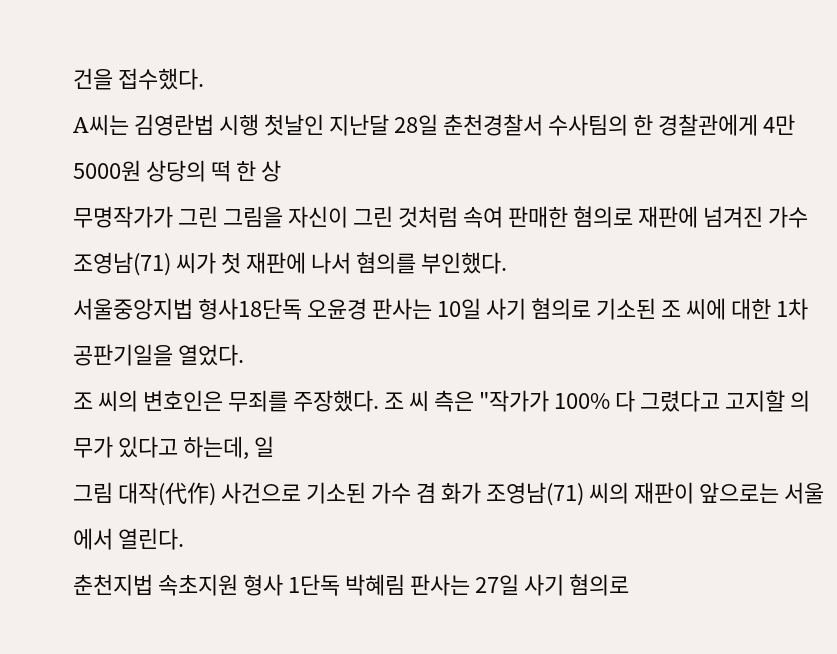건을 접수했다.
A씨는 김영란법 시행 첫날인 지난달 28일 춘천경찰서 수사팀의 한 경찰관에게 4만5000원 상당의 떡 한 상
무명작가가 그린 그림을 자신이 그린 것처럼 속여 판매한 혐의로 재판에 넘겨진 가수 조영남(71) 씨가 첫 재판에 나서 혐의를 부인했다.
서울중앙지법 형사18단독 오윤경 판사는 10일 사기 혐의로 기소된 조 씨에 대한 1차 공판기일을 열었다.
조 씨의 변호인은 무죄를 주장했다. 조 씨 측은 "작가가 100% 다 그렸다고 고지할 의무가 있다고 하는데, 일
그림 대작(代作) 사건으로 기소된 가수 겸 화가 조영남(71) 씨의 재판이 앞으로는 서울에서 열린다.
춘천지법 속초지원 형사 1단독 박혜림 판사는 27일 사기 혐의로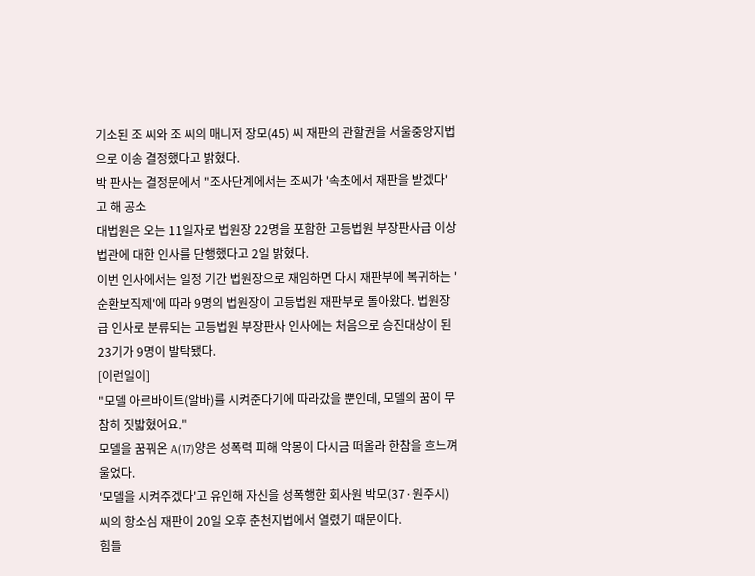기소된 조 씨와 조 씨의 매니저 장모(45) 씨 재판의 관할권을 서울중앙지법으로 이송 결정했다고 밝혔다.
박 판사는 결정문에서 "조사단계에서는 조씨가 '속초에서 재판을 받겠다'고 해 공소
대법원은 오는 11일자로 법원장 22명을 포함한 고등법원 부장판사급 이상 법관에 대한 인사를 단행했다고 2일 밝혔다.
이번 인사에서는 일정 기간 법원장으로 재임하면 다시 재판부에 복귀하는 '순환보직제'에 따라 9명의 법원장이 고등법원 재판부로 돌아왔다. 법원장급 인사로 분류되는 고등법원 부장판사 인사에는 처음으로 승진대상이 된 23기가 9명이 발탁됐다.
[이런일이]
"모델 아르바이트(알바)를 시켜준다기에 따라갔을 뿐인데, 모델의 꿈이 무참히 짓밟혔어요."
모델을 꿈꿔온 A(17)양은 성폭력 피해 악몽이 다시금 떠올라 한참을 흐느껴 울었다.
'모델을 시켜주겠다'고 유인해 자신을 성폭행한 회사원 박모(37·원주시)씨의 항소심 재판이 20일 오후 춘천지법에서 열렸기 때문이다.
힘들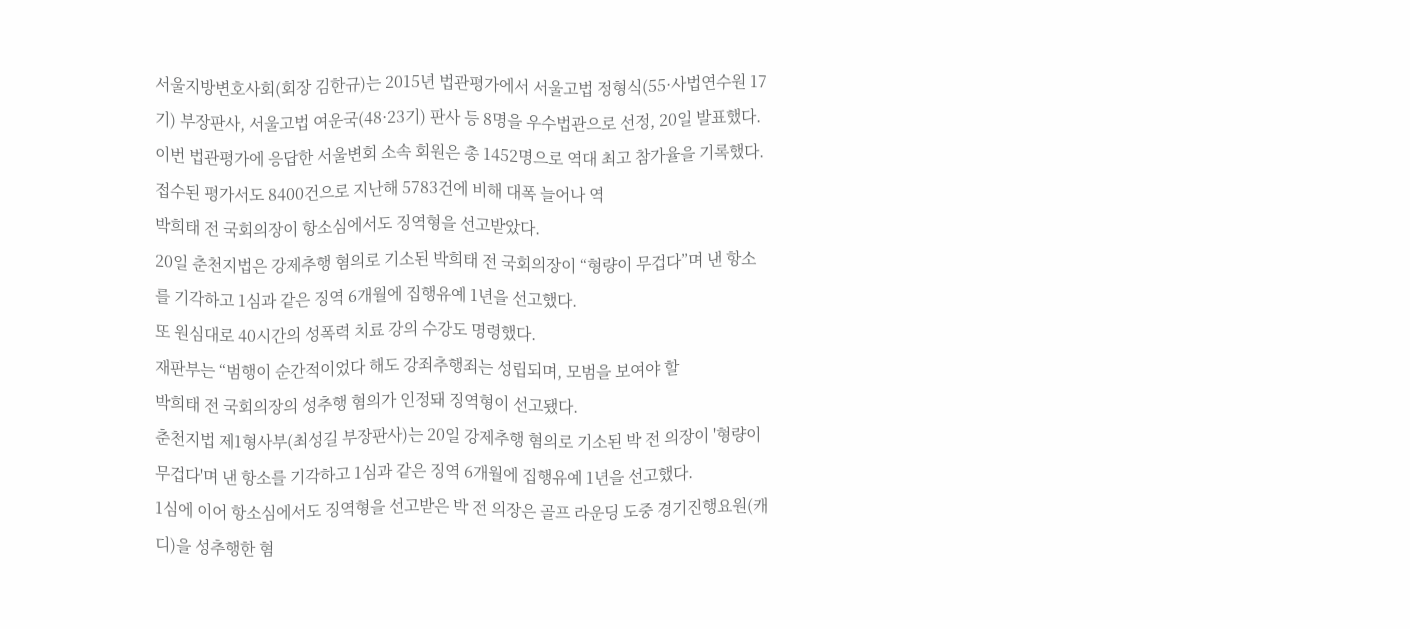서울지방변호사회(회장 김한규)는 2015년 법관평가에서 서울고법 정형식(55·사법연수원 17기) 부장판사, 서울고법 여운국(48·23기) 판사 등 8명을 우수법관으로 선정, 20일 발표했다.
이번 법관평가에 응답한 서울변회 소속 회원은 총 1452명으로 역대 최고 참가율을 기록했다. 접수된 평가서도 8400건으로 지난해 5783건에 비해 대폭 늘어나 역
박희태 전 국회의장이 항소심에서도 징역형을 선고받았다.
20일 춘천지법은 강제추행 혐의로 기소된 박희태 전 국회의장이 “형량이 무겁다”며 낸 항소를 기각하고 1심과 같은 징역 6개월에 집행유예 1년을 선고했다.
또 원심대로 40시간의 성폭력 치료 강의 수강도 명령했다.
재판부는 “범행이 순간적이었다 해도 강죄추행죄는 성립되며, 모범을 보여야 할
박희태 전 국회의장의 성추행 혐의가 인정돼 징역형이 선고됐다.
춘천지법 제1형사부(최성길 부장판사)는 20일 강제추행 혐의로 기소된 박 전 의장이 '형량이 무겁다'며 낸 항소를 기각하고 1심과 같은 징역 6개월에 집행유예 1년을 선고했다.
1심에 이어 항소심에서도 징역형을 선고받은 박 전 의장은 골프 라운딩 도중 경기진행요원(캐디)을 성추행한 혐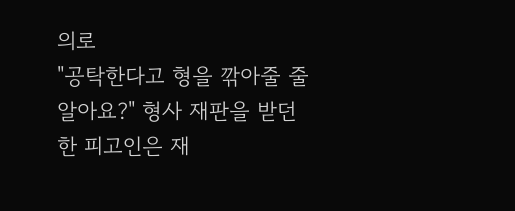의로
"공탁한다고 형을 깎아줄 줄 알아요?" 형사 재판을 받던 한 피고인은 재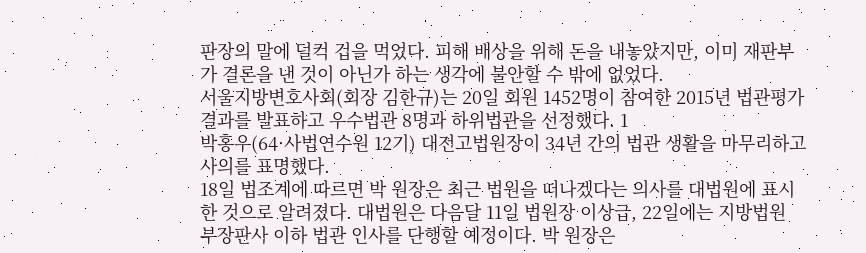판장의 말에 덜컥 겁을 먹었다. 피해 배상을 위해 돈을 내놓았지만, 이미 재판부가 결론을 낸 것이 아닌가 하는 생각에 불안할 수 밖에 없었다.
서울지방변호사회(회장 김한규)는 20일 회원 1452명이 참여한 2015년 법관평가 결과를 발표하고 우수법관 8명과 하위법관을 선정했다. 1
박홍우(64·사법연수원 12기) 대전고법원장이 34년 간의 법관 생활을 마무리하고 사의를 표명했다.
18일 법조계에 따르면 박 원장은 최근 법원을 떠나겠다는 의사를 대법원에 표시한 것으로 알려졌다. 대법원은 다음달 11일 법원장 이상급, 22일에는 지방법원 부장판사 이하 법관 인사를 단행할 예정이다. 박 원장은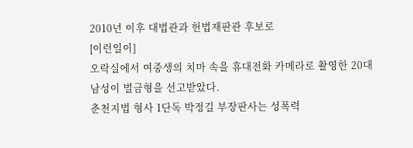2010년 이후 대법관과 헌법재판관 후보로
[이런일이]
오락실에서 여중생의 치마 속을 휴대전화 카메라로 촬영한 20대 남성이 벌금형을 선고받았다.
춘천지법 형사 1단독 박정길 부장판사는 성폭력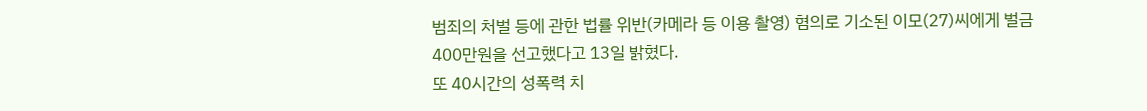범죄의 처벌 등에 관한 법률 위반(카메라 등 이용 촬영) 혐의로 기소된 이모(27)씨에게 벌금 400만원을 선고했다고 13일 밝혔다.
또 40시간의 성폭력 치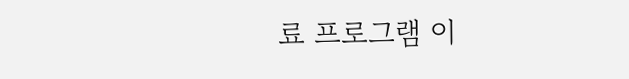료 프로그램 이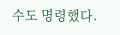수도 명령했다.